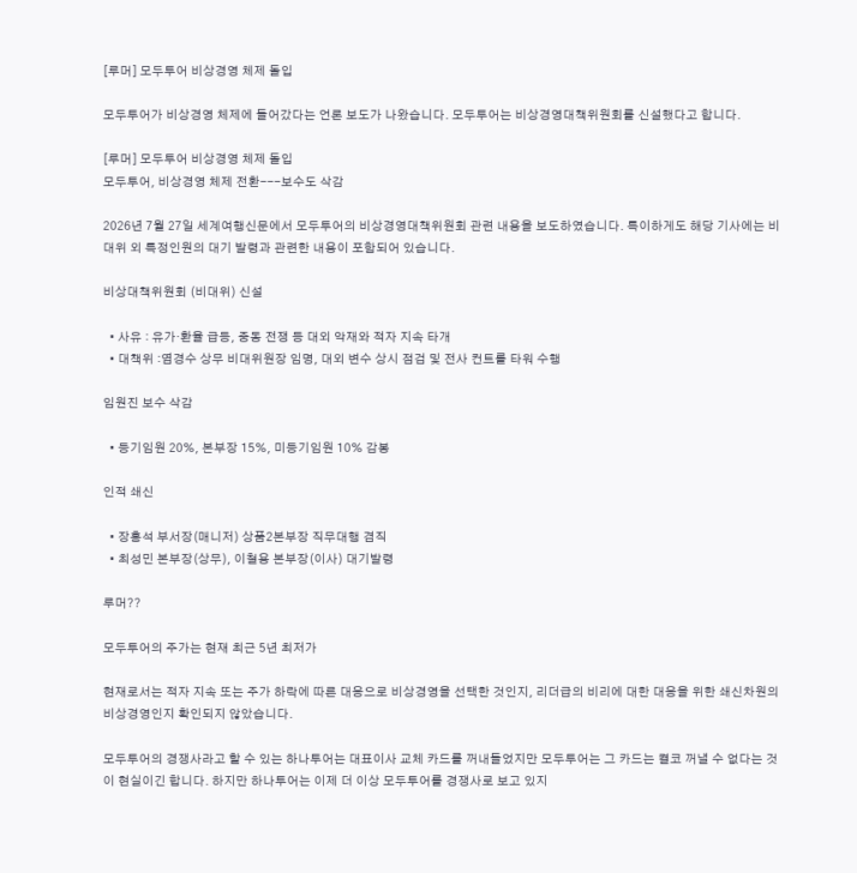[루머] 모두투어 비상경영 체제 돌입

모두투어가 비상경영 체제에 들어갔다는 언론 보도가 나왔습니다. 모두투어는 비상경영대책위원회를 신설했다고 합니다.

[루머] 모두투어 비상경영 체제 돌입
모두투어, 비상경영 체제 전환---보수도 삭감

2026년 7월 27일 세계여행신문에서 모두투어의 비상경영대책위원회 관련 내용을 보도하였습니다. 특이하게도 해당 기사에는 비대위 외 특정인원의 대기 발령과 관련한 내용이 포함되어 있습니다.

비상대책위원회 (비대위) 신설

  • 사유 : 유가·환율 급등, 중동 전쟁 등 대외 악재와 적자 지속 타개
  • 대책위 :염경수 상무 비대위원장 임명, 대외 변수 상시 점검 및 전사 컨트롤 타워 수행

임원진 보수 삭감

  • 등기임원 20%, 본부장 15%, 미등기임원 10% 감봉

인적 쇄신

  • 장홍석 부서장(매니저) 상품2본부장 직무대행 겸직
  • 최성민 본부장(상무), 이철용 본부장(이사) 대기발령

루머??

모두투어의 주가는 현재 최근 5년 최저가

현재로서는 적자 지속 또는 주가 하락에 따른 대응으로 비상경영을 선택한 것인지, 리더급의 비리에 대한 대응을 위한 쇄신차원의 비상경영인지 확인되지 않았습니다.

모두투어의 경쟁사라고 할 수 있는 하나투어는 대표이사 교체 카드를 꺼내들었지만 모두투어는 그 카드는 켤코 꺼낼 수 없다는 것이 현실이긴 합니다. 하지만 하나투어는 이제 더 이상 모두투어를 경쟁사로 보고 있지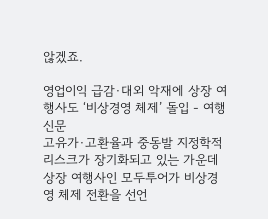않겠죠.

영업이익 급감·대외 악재에 상장 여행사도 ‘비상경영 체제’ 돌입 - 여행신문
고유가·고환율과 중동발 지정학적 리스크가 장기화되고 있는 가운데 상장 여행사인 모두투어가 비상경영 체제 전환을 선언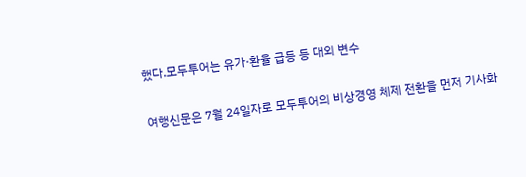했다.모두투어는 유가·환율 급등 등 대외 변수

여행신문은 7월 24일자로 모두투어의 비상경영 체제 전환을 먼저 기사화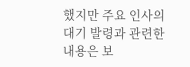했지만 주요 인사의 대기 발령과 관련한 내용은 보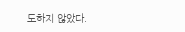도하지 않았다.